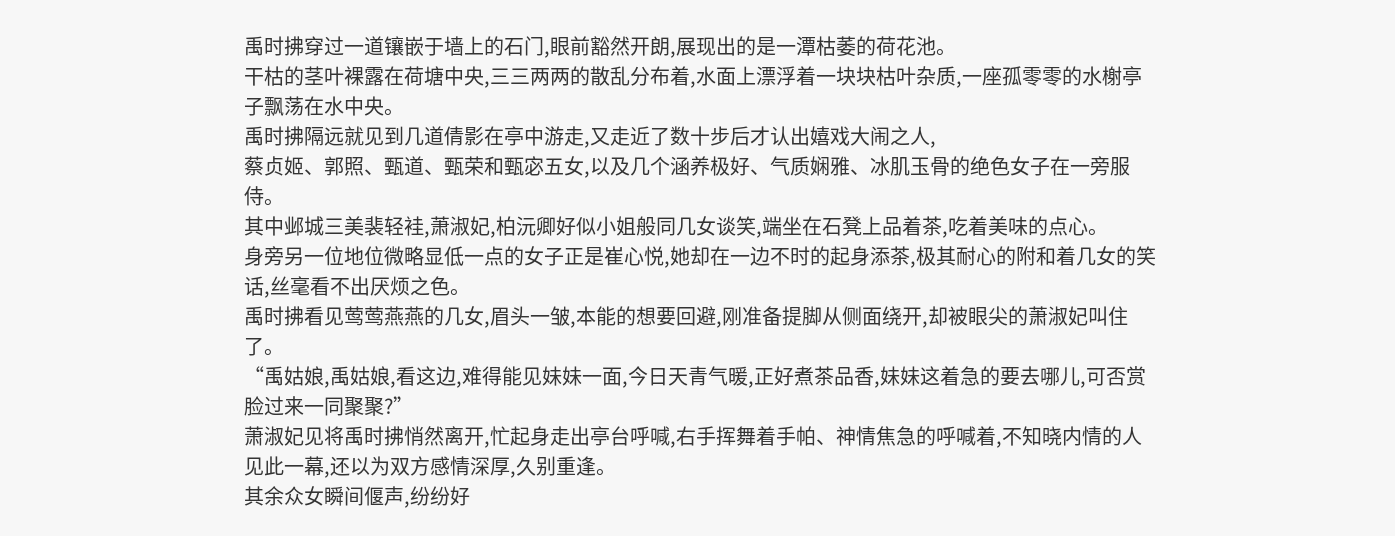禹时拂穿过一道镶嵌于墙上的石门,眼前豁然开朗,展现出的是一潭枯萎的荷花池。
干枯的茎叶裸露在荷塘中央,三三两两的散乱分布着,水面上漂浮着一块块枯叶杂质,一座孤零零的水榭亭子飘荡在水中央。
禹时拂隔远就见到几道倩影在亭中游走,又走近了数十步后才认出嬉戏大闹之人,
蔡贞姬、郭照、甄道、甄荣和甄宓五女,以及几个涵养极好、气质娴雅、冰肌玉骨的绝色女子在一旁服侍。
其中邺城三美裴轻袿,萧淑妃,柏沅卿好似小姐般同几女谈笑,端坐在石凳上品着茶,吃着美味的点心。
身旁另一位地位微略显低一点的女子正是崔心悦,她却在一边不时的起身添茶,极其耐心的附和着几女的笑话,丝毫看不出厌烦之色。
禹时拂看见莺莺燕燕的几女,眉头一皱,本能的想要回避,刚准备提脚从侧面绕开,却被眼尖的萧淑妃叫住了。
“禹姑娘,禹姑娘,看这边,难得能见妹妹一面,今日天青气暖,正好煮茶品香,妹妹这着急的要去哪儿,可否赏脸过来一同聚聚?”
萧淑妃见将禹时拂悄然离开,忙起身走出亭台呼喊,右手挥舞着手帕、神情焦急的呼喊着,不知晓内情的人见此一幕,还以为双方感情深厚,久别重逢。
其余众女瞬间偃声,纷纷好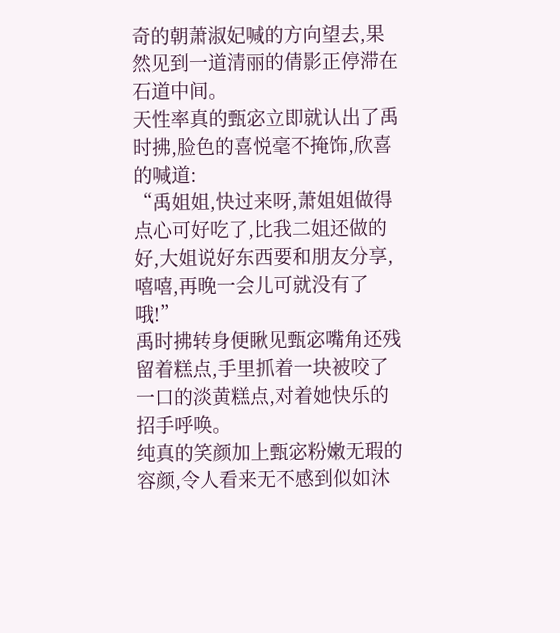奇的朝萧淑妃喊的方向望去,果然见到一道清丽的倩影正停滞在石道中间。
天性率真的甄宓立即就认出了禹时拂,脸色的喜悦毫不掩饰,欣喜的喊道:
“禹姐姐,快过来呀,萧姐姐做得点心可好吃了,比我二姐还做的好,大姐说好东西要和朋友分享,嘻嘻,再晚一会儿可就没有了哦!”
禹时拂转身便瞅见甄宓嘴角还残留着糕点,手里抓着一块被咬了一口的淡黄糕点,对着她快乐的招手呼唤。
纯真的笑颜加上甄宓粉嫩无瑕的容颜,令人看来无不感到似如沐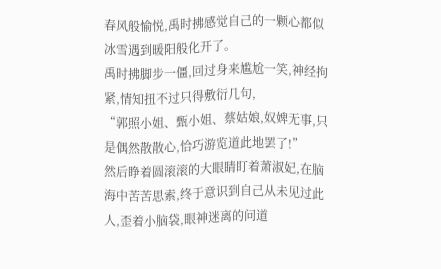春风般愉悦,禹时拂感觉自己的一颗心都似冰雪遇到暖阳般化开了。
禹时拂脚步一僵,回过身来尴尬一笑,神经拘紧,情知扭不过只得敷衍几句,
“郭照小姐、甄小姐、蔡姑娘,奴婢无事,只是偶然散散心,恰巧游览道此地罢了!”
然后睁着圆滚滚的大眼睛盯着萧淑妃,在脑海中苦苦思索,终于意识到自己从未见过此人,歪着小脑袋,眼神迷离的问道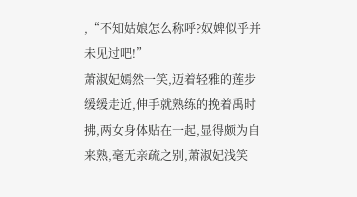,“不知姑娘怎么称呼?奴婢似乎并未见过吧!”
萧淑妃嫣然一笑,迈着轻雅的莲步缓缓走近,伸手就熟练的挽着禹时拂,两女身体贴在一起,显得颇为自来熟,毫无亲疏之别,萧淑妃浅笑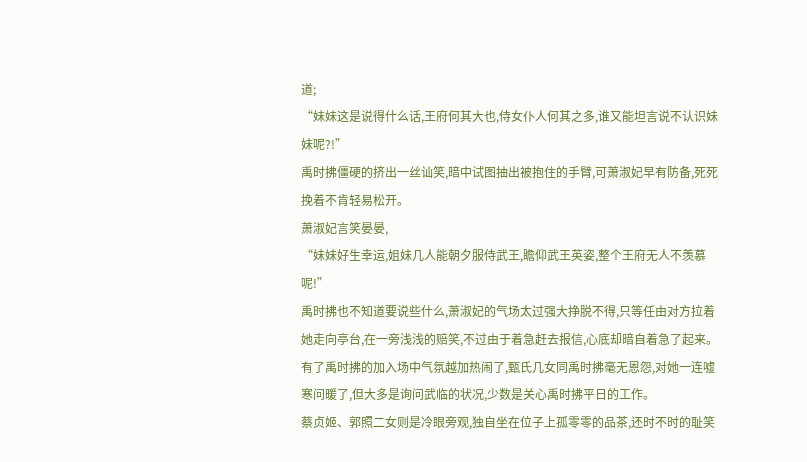道;
“妹妹这是说得什么话,王府何其大也,侍女仆人何其之多,谁又能坦言说不认识妹妹呢?!”
禹时拂僵硬的挤出一丝讪笑,暗中试图抽出被抱住的手臂,可萧淑妃早有防备,死死挽着不肯轻易松开。
萧淑妃言笑晏晏,
“妹妹好生幸运,姐妹几人能朝夕服侍武王,瞻仰武王英姿,整个王府无人不羡慕呢!”
禹时拂也不知道要说些什么,萧淑妃的气场太过强大挣脱不得,只等任由对方拉着她走向亭台,在一旁浅浅的赔笑,不过由于着急赶去报信,心底却暗自着急了起来。
有了禹时拂的加入场中气氛越加热闹了,甄氏几女同禹时拂毫无恩怨,对她一连嘘寒问暖了,但大多是询问武临的状况,少数是关心禹时拂平日的工作。
蔡贞姬、郭照二女则是冷眼旁观,独自坐在位子上孤零零的品茶,还时不时的耻笑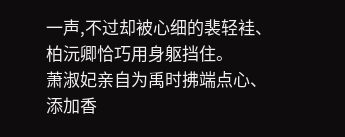一声,不过却被心细的裴轻袿、柏沅卿恰巧用身躯挡住。
萧淑妃亲自为禹时拂端点心、添加香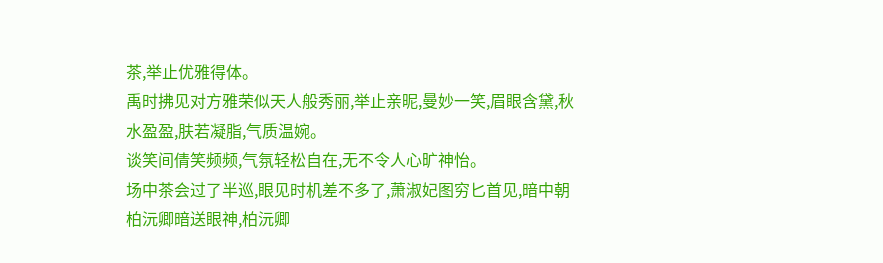茶,举止优雅得体。
禹时拂见对方雅荣似天人般秀丽,举止亲昵,曼妙一笑,眉眼含黛,秋水盈盈,肤若凝脂,气质温婉。
谈笑间倩笑频频,气氛轻松自在,无不令人心旷神怡。
场中茶会过了半巡,眼见时机差不多了,萧淑妃图穷匕首见,暗中朝柏沅卿暗送眼神,柏沅卿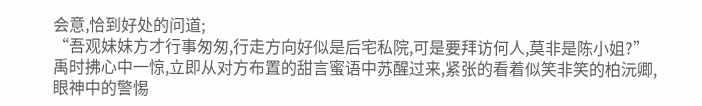会意,恰到好处的问道;
“吾观妹妹方才行事匆匆,行走方向好似是后宅私院,可是要拜访何人,莫非是陈小姐?”
禹时拂心中一惊,立即从对方布置的甜言蜜语中苏醒过来,紧张的看着似笑非笑的柏沅卿,眼神中的警惕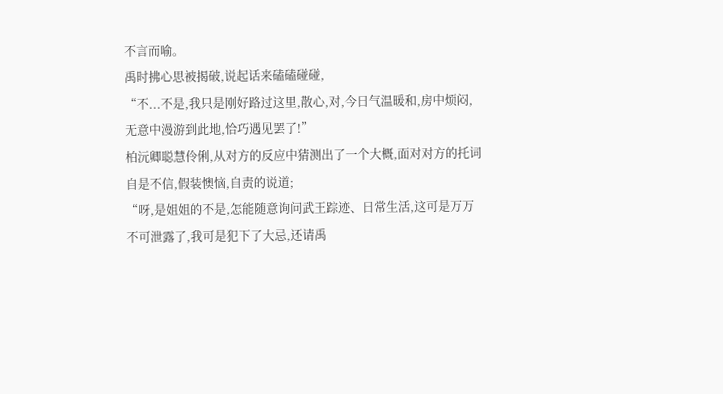不言而喻。
禹时拂心思被揭破,说起话来磕磕碰碰,
“不...不是,我只是刚好路过这里,散心,对,今日气温暖和,房中烦闷,无意中漫游到此地,恰巧遇见罢了!”
柏沅卿聪慧伶俐,从对方的反应中猜测出了一个大概,面对对方的托词自是不信,假装懊恼,自责的说道;
“呀,是姐姐的不是,怎能随意询问武王踪迹、日常生活,这可是万万不可泄露了,我可是犯下了大忌,还请禹